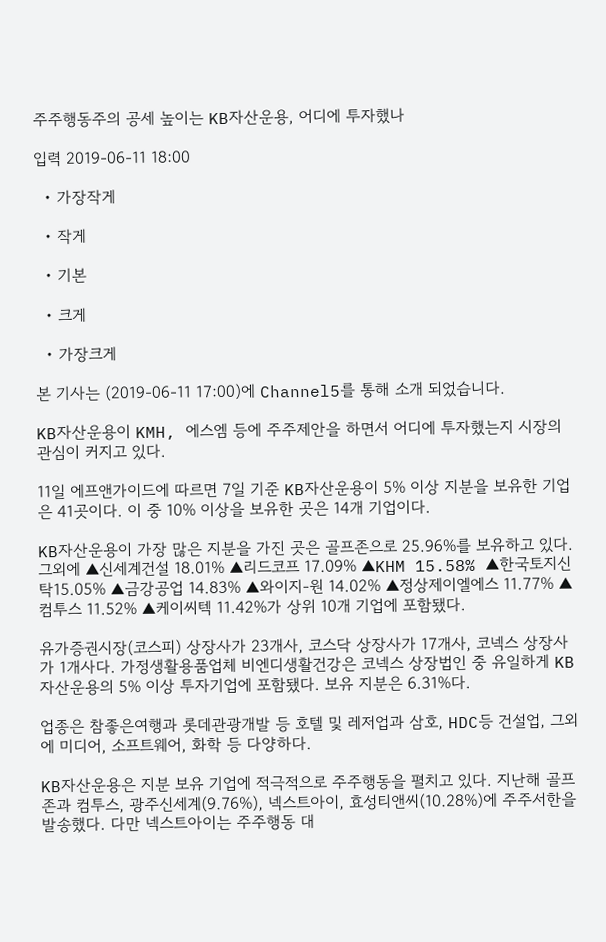주주행동주의 공세 높이는 KB자산운용, 어디에 투자했나

입력 2019-06-11 18:00

  • 가장작게

  • 작게

  • 기본

  • 크게

  • 가장크게

본 기사는 (2019-06-11 17:00)에 Channel5를 통해 소개 되었습니다.

KB자산운용이 KMH, 에스엠 등에 주주제안을 하면서 어디에 투자했는지 시장의 관심이 커지고 있다.

11일 에프앤가이드에 따르면 7일 기준 KB자산운용이 5% 이상 지분을 보유한 기업은 41곳이다. 이 중 10% 이상을 보유한 곳은 14개 기업이다.

KB자산운용이 가장 많은 지분을 가진 곳은 골프존으로 25.96%를 보유하고 있다. 그외에 ▲신세계건설 18.01% ▲리드코프 17.09% ▲KHM 15.58% ▲한국토지신탁15.05% ▲금강공업 14.83% ▲와이지-원 14.02% ▲정상제이엘에스 11.77% ▲컴투스 11.52% ▲케이씨텍 11.42%가 상위 10개 기업에 포함됐다.

유가증권시장(코스피) 상장사가 23개사, 코스닥 상장사가 17개사, 코넥스 상장사가 1개사다. 가정생활용품업체 비엔디생활건강은 코넥스 상장법인 중 유일하게 KB자산운용의 5% 이상 투자기업에 포함됐다. 보유 지분은 6.31%다.

업종은 참좋은여행과 롯데관광개발 등 호텔 및 레저업과 삼호, HDC등 건설업, 그외에 미디어, 소프트웨어, 화학 등 다양하다.

KB자산운용은 지분 보유 기업에 적극적으로 주주행동을 펼치고 있다. 지난해 골프존과 컴투스, 광주신세계(9.76%), 넥스트아이, 효성티앤씨(10.28%)에 주주서한을 발송했다. 다만 넥스트아이는 주주행동 대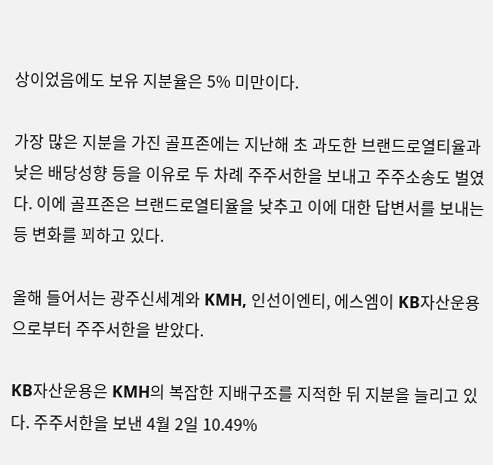상이었음에도 보유 지분율은 5% 미만이다.

가장 많은 지분을 가진 골프존에는 지난해 초 과도한 브랜드로열티율과 낮은 배당성향 등을 이유로 두 차례 주주서한을 보내고 주주소송도 벌였다. 이에 골프존은 브랜드로열티율을 낮추고 이에 대한 답변서를 보내는 등 변화를 꾀하고 있다.

올해 들어서는 광주신세계와 KMH, 인선이엔티, 에스엠이 KB자산운용으로부터 주주서한을 받았다.

KB자산운용은 KMH의 복잡한 지배구조를 지적한 뒤 지분을 늘리고 있다. 주주서한을 보낸 4월 2일 10.49%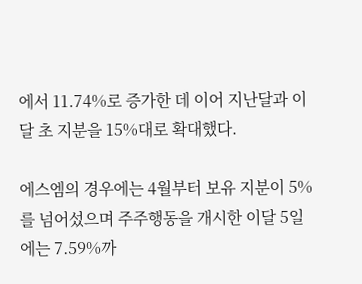에서 11.74%로 증가한 데 이어 지난달과 이달 초 지분을 15%대로 확대했다.

에스엠의 경우에는 4월부터 보유 지분이 5%를 넘어섰으며 주주행동을 개시한 이달 5일에는 7.59%까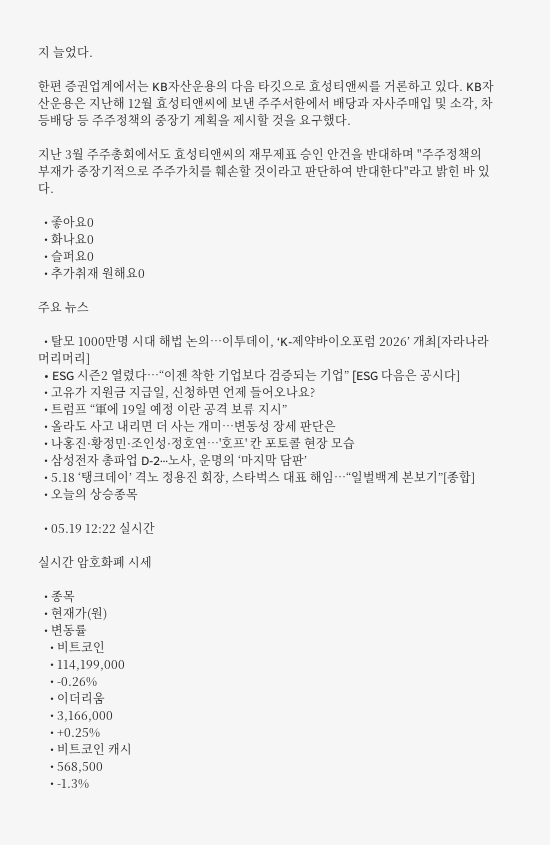지 늘었다.

한편 증권업계에서는 KB자산운용의 다음 타깃으로 효성티앤씨를 거론하고 있다. KB자산운용은 지난해 12월 효성티앤씨에 보낸 주주서한에서 배당과 자사주매입 및 소각, 차등배당 등 주주정책의 중장기 계획을 제시할 것을 요구했다.

지난 3월 주주총회에서도 효성티앤씨의 재무제표 승인 안건을 반대하며 "주주정책의 부재가 중장기적으로 주주가치를 훼손할 것이라고 판단하여 반대한다"라고 밝힌 바 있다.

  • 좋아요0
  • 화나요0
  • 슬퍼요0
  • 추가취재 원해요0

주요 뉴스

  • 탈모 1000만명 시대 해법 논의…이투데이, ‘K-제약바이오포럼 2026’ 개최[자라나라 머리머리]
  • ESG 시즌2 열렸다…“이젠 착한 기업보다 검증되는 기업” [ESG 다음은 공시다]
  • 고유가 지원금 지급일, 신청하면 언제 들어오나요?
  • 트럼프 “軍에 19일 예정 이란 공격 보류 지시”
  • 올라도 사고 내리면 더 사는 개미…변동성 장세 판단은
  • 나홍진·황정민·조인성·정호연…'호프' 칸 포토콜 현장 모습
  • 삼성전자 총파업 D-2⋯노사, 운명의 ‘마지막 담판’
  • 5.18 ‘탱크데이’ 격노 정용진 회장, 스타벅스 대표 해임…“일벌백계 본보기”[종합]
  • 오늘의 상승종목

  • 05.19 12:22 실시간

실시간 암호화폐 시세

  • 종목
  • 현재가(원)
  • 변동률
    • 비트코인
    • 114,199,000
    • -0.26%
    • 이더리움
    • 3,166,000
    • +0.25%
    • 비트코인 캐시
    • 568,500
    • -1.3%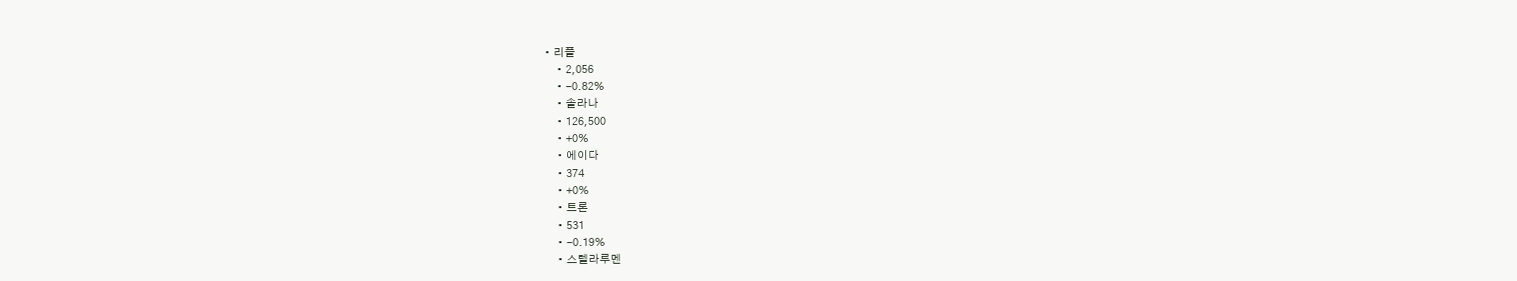• 리플
    • 2,056
    • -0.82%
    • 솔라나
    • 126,500
    • +0%
    • 에이다
    • 374
    • +0%
    • 트론
    • 531
    • -0.19%
    • 스텔라루멘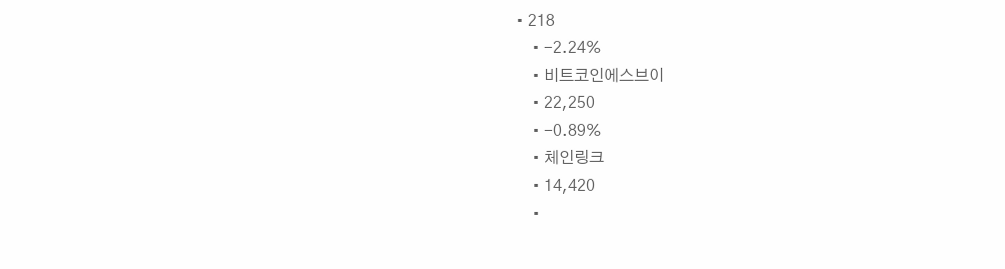• 218
    • -2.24%
    • 비트코인에스브이
    • 22,250
    • -0.89%
    • 체인링크
    • 14,420
    •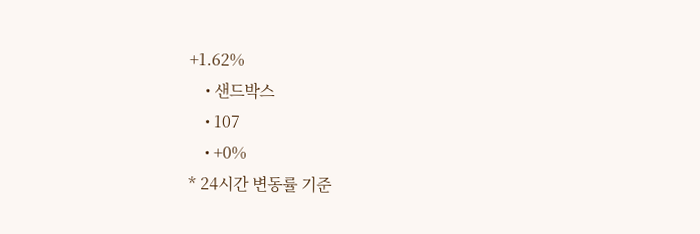+1.62%
    • 샌드박스
    • 107
    • +0%
* 24시간 변동률 기준